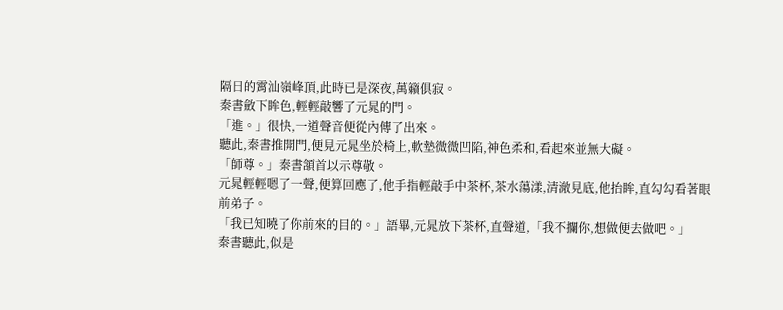隔日的霄汕嶺峰頂,此時已是深夜,萬籟俱寂。
秦書斂下眸色,輕輕敲響了元晁的門。
「進。」很快,一道聲音便從內傳了出來。
聽此,秦書推開門,便見元晁坐於椅上,軟墊微微凹陷,神色柔和,看起來並無大礙。
「師尊。」秦書頷首以示尊敬。
元晁輕輕嗯了一聲,便算回應了,他手指輕敲手中茶杯,茶水蕩漾,清澈見底,他抬眸,直勾勾看著眼前弟子。
「我已知曉了你前來的目的。」語畢,元晁放下茶杯,直聲道,「我不攔你,想做便去做吧。」
秦書聽此,似是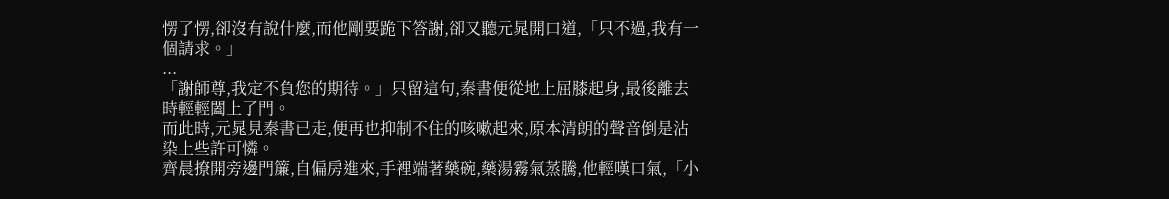愣了愣,卻沒有說什麼,而他剛要跪下答謝,卻又聽元晁開口道,「只不過,我有一個請求。」
...
「謝師尊,我定不負您的期待。」只留這句,秦書便從地上屈膝起身,最後離去時輕輕闔上了門。
而此時,元晁見秦書已走,便再也抑制不住的咳嗽起來,原本清朗的聲音倒是沾染上些許可憐。
齊晨撩開旁邊門簾,自偏房進來,手裡端著藥碗,藥湯霧氣蒸騰,他輕嘆口氣,「小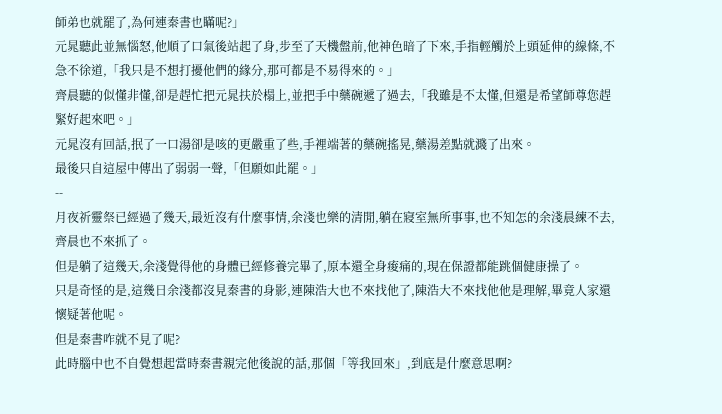師弟也就罷了,為何連秦書也瞞呢?」
元晁聽此並無惱怒,他順了口氣後站起了身,步至了天機盤前,他神色暗了下來,手指輕觸於上頭延伸的線條,不急不徐道,「我只是不想打擾他們的緣分,那可都是不易得來的。」
齊晨聽的似懂非懂,卻是趕忙把元晁扶於榻上,並把手中藥碗遞了過去,「我雖是不太懂,但還是希望師尊您趕緊好起來吧。」
元晁沒有回話,抿了一口湯卻是咳的更嚴重了些,手裡端著的藥碗搖晃,藥湯差點就濺了出來。
最後只自這屋中傳出了弱弱一聲,「但願如此罷。」
--
月夜祈靈祭已經過了幾天,最近沒有什麼事情,余淺也樂的清閒,躺在寢室無所事事,也不知怎的余淺晨練不去,齊晨也不來抓了。
但是躺了這幾天,余淺覺得他的身體已經修養完畢了,原本還全身痠痛的,現在保證都能跳個健康操了。
只是奇怪的是,這幾日余淺都沒見秦書的身影,連陳浩大也不來找他了,陳浩大不來找他他是理解,畢竟人家還懷疑著他呢。
但是秦書咋就不見了呢?
此時腦中也不自覺想起當時秦書親完他後說的話,那個「等我回來」,到底是什麼意思啊?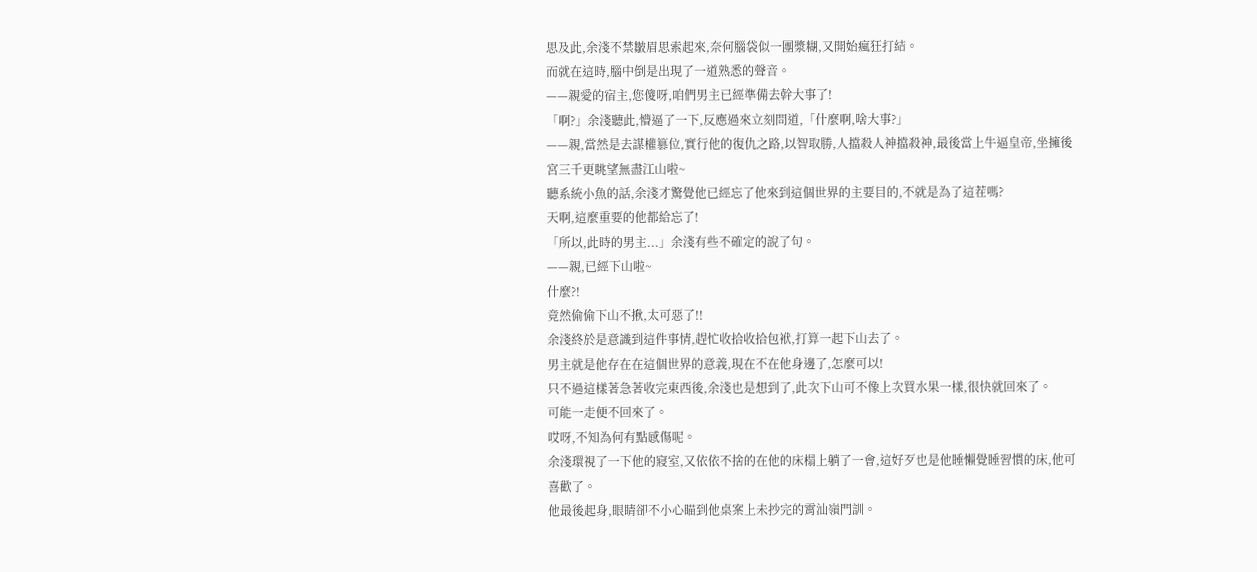思及此,余淺不禁皺眉思索起來,奈何腦袋似一團漿糊,又開始瘋狂打結。
而就在這時,腦中倒是出現了一道熟悉的聲音。
——親愛的宿主,您傻呀,咱們男主已經準備去幹大事了!
「啊?」余淺聽此,懵逼了一下,反應過來立刻問道,「什麼啊,啥大事?」
——親,當然是去謀權篡位,實行他的復仇之路,以智取勝,人擋殺人神擋殺神,最後當上牛逼皇帝,坐擁後宮三千更眺望無盡江山啦~
聽系統小魚的話,余淺才驚覺他已經忘了他來到這個世界的主要目的,不就是為了這茬嗎?
天啊,這麼重要的他都給忘了!
「所以,此時的男主...」余淺有些不確定的說了句。
——親,已經下山啦~
什麼?!
竟然偷偷下山不揪,太可惡了!!
余淺終於是意識到這件事情,趕忙收拾收拾包袱,打算一起下山去了。
男主就是他存在在這個世界的意義,現在不在他身邊了,怎麼可以!
只不過這樣著急著收完東西後,余淺也是想到了,此次下山可不像上次買水果一樣,很快就回來了。
可能一走便不回來了。
哎呀,不知為何有點感傷呢。
余淺環視了一下他的寢室,又依依不捨的在他的床榻上躺了一會,這好歹也是他睡懶覺睡習慣的床,他可喜歡了。
他最後起身,眼睛卻不小心瞄到他桌案上未抄完的霄汕嶺門訓。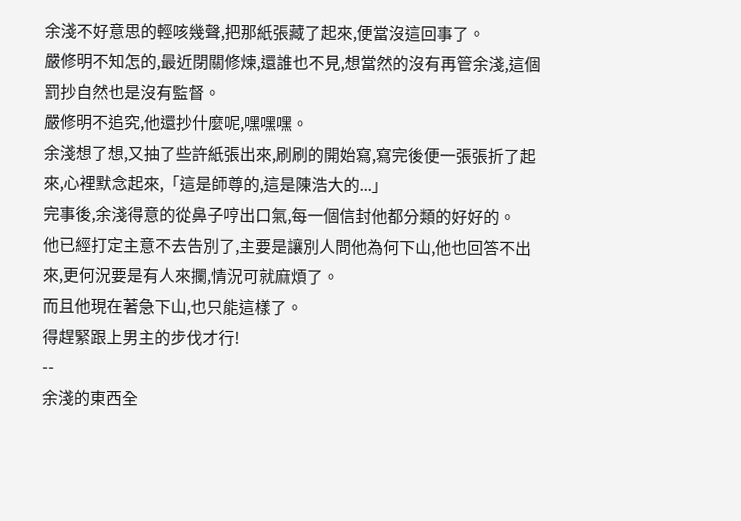余淺不好意思的輕咳幾聲,把那紙張藏了起來,便當沒這回事了。
嚴修明不知怎的,最近閉關修煉,還誰也不見,想當然的沒有再管余淺,這個罰抄自然也是沒有監督。
嚴修明不追究,他還抄什麼呢,嘿嘿嘿。
余淺想了想,又抽了些許紙張出來,刷刷的開始寫,寫完後便一張張折了起來,心裡默念起來,「這是師尊的,這是陳浩大的...」
完事後,余淺得意的從鼻子哼出口氣,每一個信封他都分類的好好的。
他已經打定主意不去告別了,主要是讓別人問他為何下山,他也回答不出來,更何況要是有人來攔,情況可就麻煩了。
而且他現在著急下山,也只能這樣了。
得趕緊跟上男主的步伐才行!
--
余淺的東西全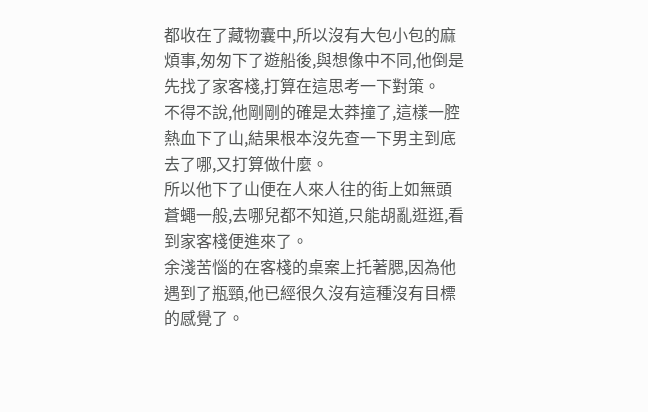都收在了藏物囊中,所以沒有大包小包的麻煩事,匆匆下了遊船後,與想像中不同,他倒是先找了家客棧,打算在這思考一下對策。
不得不說,他剛剛的確是太莽撞了,這樣一腔熱血下了山,結果根本沒先查一下男主到底去了哪,又打算做什麼。
所以他下了山便在人來人往的街上如無頭蒼蠅一般,去哪兒都不知道,只能胡亂逛逛,看到家客棧便進來了。
余淺苦惱的在客棧的桌案上托著腮,因為他遇到了瓶頸,他已經很久沒有這種沒有目標的感覺了。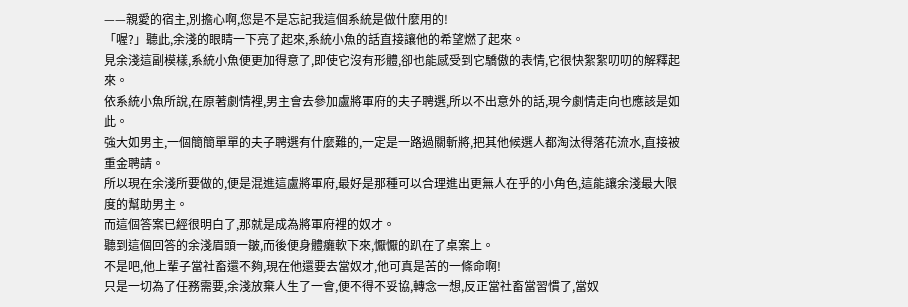——親愛的宿主,別擔心啊,您是不是忘記我這個系統是做什麼用的!
「喔?」聽此,余淺的眼睛一下亮了起來,系統小魚的話直接讓他的希望燃了起來。
見余淺這副模樣,系統小魚便更加得意了,即使它沒有形體,卻也能感受到它驕傲的表情,它很快絮絮叨叨的解釋起來。
依系統小魚所說,在原著劇情裡,男主會去參加盧將軍府的夫子聘選,所以不出意外的話,現今劇情走向也應該是如此。
強大如男主,一個簡簡單單的夫子聘選有什麼難的,一定是一路過關斬將,把其他候選人都淘汰得落花流水,直接被重金聘請。
所以現在余淺所要做的,便是混進這盧將軍府,最好是那種可以合理進出更無人在乎的小角色,這能讓余淺最大限度的幫助男主。
而這個答案已經很明白了,那就是成為將軍府裡的奴才。
聽到這個回答的余淺眉頭一皺,而後便身體癱軟下來,懨懨的趴在了桌案上。
不是吧,他上輩子當社畜還不夠,現在他還要去當奴才,他可真是苦的一條命啊!
只是一切為了任務需要,余淺放棄人生了一會,便不得不妥協,轉念一想,反正當社畜當習慣了,當奴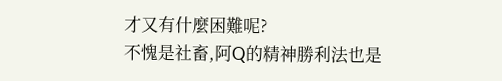才又有什麼困難呢?
不愧是社畜,阿Q的精神勝利法也是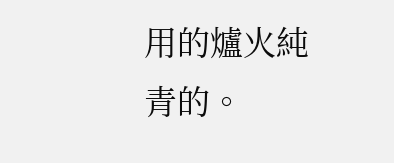用的爐火純青的。